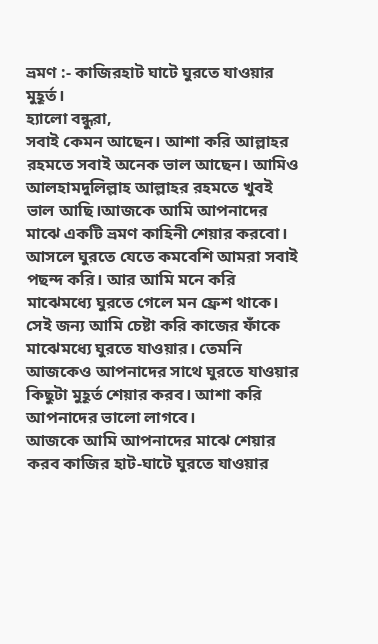ভ্রমণ :- কাজিরহাট ঘাটে ঘুরতে যাওয়ার মুহূর্ত।
হ্যালো বন্ধুরা,
সবাই কেমন আছেন। আশা করি আল্লাহর রহমতে সবাই অনেক ভাল আছেন। আমিও আলহামদুলিল্লাহ আল্লাহর রহমতে খুবই ভাল আছি।আজকে আমি আপনাদের মাঝে একটি ভ্রমণ কাহিনী শেয়ার করবো। আসলে ঘুরতে যেতে কমবেশি আমরা সবাই পছন্দ করি। আর আমি মনে করি মাঝেমধ্যে ঘুরতে গেলে মন ফ্রেশ থাকে। সেই জন্য আমি চেষ্টা করি কাজের ফাঁকে মাঝেমধ্যে ঘুরতে যাওয়ার। তেমনি আজকেও আপনাদের সাথে ঘুরতে যাওয়ার কিছুটা মুহূর্ত শেয়ার করব। আশা করি আপনাদের ভালো লাগবে।
আজকে আমি আপনাদের মাঝে শেয়ার করব কাজির হাট-ঘাটে ঘুরতে যাওয়ার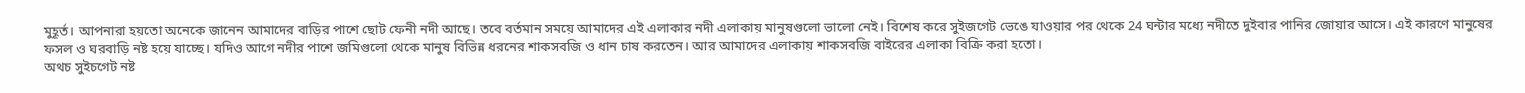মুহূর্ত। আপনারা হয়তো অনেকে জানেন আমাদের বাড়ির পাশে ছোট ফেনী নদী আছে। তবে বর্তমান সময়ে আমাদের এই এলাকার নদী এলাকায় মানুষগুলো ভালো নেই। বিশেষ করে সুইজগেট ভেঙে যাওয়ার পর থেকে 24 ঘন্টার মধ্যে নদীতে দুইবার পানির জোয়ার আসে। এই কারণে মানুষের ফসল ও ঘরবাড়ি নষ্ট হয়ে যাচ্ছে। যদিও আগে নদীর পাশে জমিগুলো থেকে মানুষ বিভিন্ন ধরনের শাকসবজি ও ধান চাষ করতেন। আর আমাদের এলাকায় শাকসবজি বাইরের এলাকা বিক্রি করা হতো।
অথচ সুইচগেট নষ্ট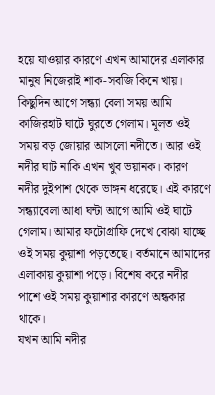হয়ে যাওয়ার কারণে এখন আমাদের এলাকার মানুষ নিজেরাই শাক-সবজি কিনে খায়। কিছুদিন আগে সন্ধ্যা বেলা সময় আমি কাজিরহাট ঘাটে ঘুরতে গেলাম। মূলত ওই সময় বড় জোয়ার আসলো নদীতে। আর ওই নদীর ঘাট নাকি এখন খুব ভয়ানক। কারণ নদীর দুইপাশ থেকে ভাঙ্গন ধরেছে। এই কারণে সন্ধ্যাবেলা আধা ঘন্টা আগে আমি ওই ঘাটে গেলাম। আমার ফটোগ্রাফি দেখে বোঝা যাচ্ছে ওই সময় কুয়াশা পড়তেছে। বর্তমানে আমাদের এলাকায় কুয়াশা পড়ে। বিশেষ করে নদীর পাশে ওই সময় কুয়াশার কারণে অন্ধকার থাকে।
যখন আমি নদীর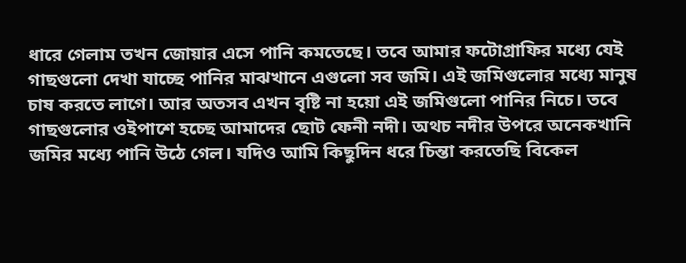ধারে গেলাম তখন জোয়ার এসে পানি কমতেছে। তবে আমার ফটোগ্রাফির মধ্যে যেই গাছগুলো দেখা যাচ্ছে পানির মাঝখানে এগুলো সব জমি। এই জমিগুলোর মধ্যে মানুষ চাষ করতে লাগে। আর অতসব এখন বৃষ্টি না হয়ো এই জমিগুলো পানির নিচে। তবে গাছগুলোর ওইপাশে হচ্ছে আমাদের ছোট ফেনী নদী। অথচ নদীর উপরে অনেকখানি জমির মধ্যে পানি উঠে গেল। যদিও আমি কিছুদিন ধরে চিন্তা করতেছি বিকেল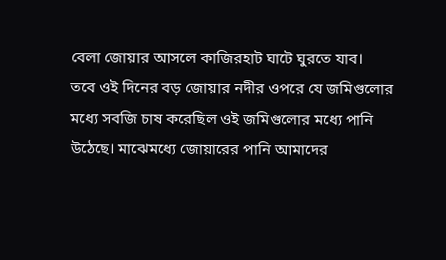বেলা জোয়ার আসলে কাজিরহাট ঘাটে ঘুরতে যাব।
তবে ওই দিনের বড় জোয়ার নদীর ওপরে যে জমিগুলোর মধ্যে সবজি চাষ করেছিল ওই জমিগুলোর মধ্যে পানি উঠেছে। মাঝেমধ্যে জোয়ারের পানি আমাদের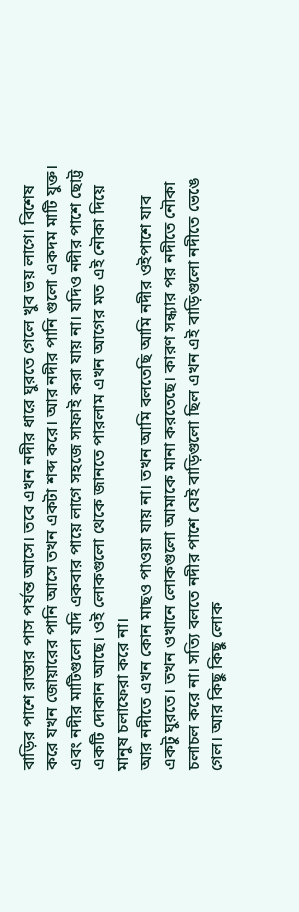বাড়ির পাশে রাস্তার পাস পর্যন্ত আসে। তবে এখন নদীর ধারে ঘুরতে গেলে খুব ভয় লাগে। বিশেষ করে যখন জোয়ারের পানি আসে তখন একটা শব্দ করে। আর নদীর পানি গুলো একদম মাটি যুক্ত। এবং নদীর মাটিগুলো যদি একবার পায়ে লাগে সহজে সাফাই করা যায় না। যদিও নদীর পাশে ছোট্ট একটি দোকান আছে। ওই লোকগুলো থেকে জানতে পারলাম এখন আগের মত এই নৌকা দিয়ে মানুষ চলাফেরা করে না।
আর নদীতে এখন কোন মাছও পাওয়া যায় না। তখন আমি বলতেছি আমি নদীর ওইপাশে যাব একটু ঘুরতে। তখন ওখানে লোকগুলো আমাকে মানা করতেছে। কারণ সন্ধ্যার পর নদীতে নৌকা চলাচল করে না। সত্যি বলতে নদীর পাশে যেই বাড়িগুলো ছিল এখন এই বাড়িগুলো নদীতে ভেঙে গেল। আর কিছু কিছু লোক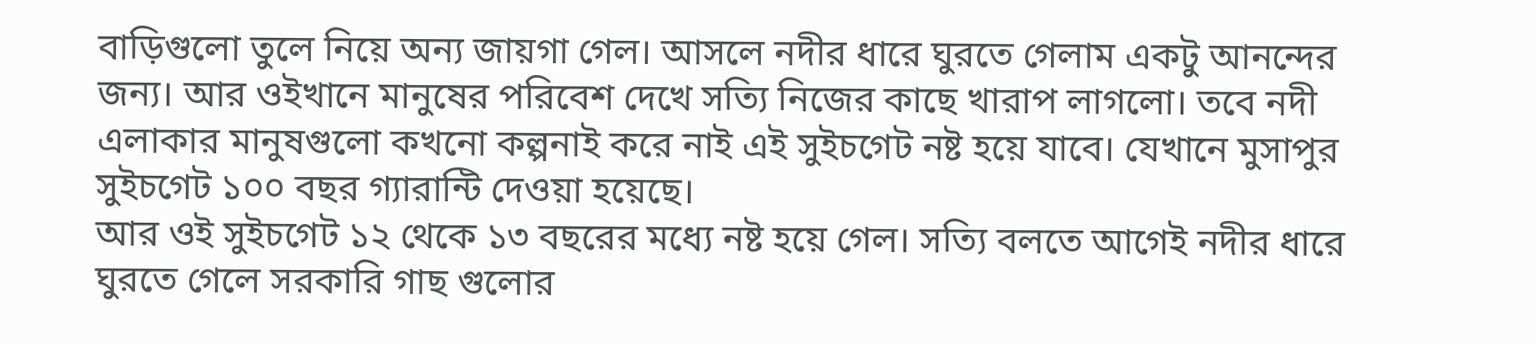বাড়িগুলো তুলে নিয়ে অন্য জায়গা গেল। আসলে নদীর ধারে ঘুরতে গেলাম একটু আনন্দের জন্য। আর ওইখানে মানুষের পরিবেশ দেখে সত্যি নিজের কাছে খারাপ লাগলো। তবে নদী এলাকার মানুষগুলো কখনো কল্পনাই করে নাই এই সুইচগেট নষ্ট হয়ে যাবে। যেখানে মুসাপুর সুইচগেট ১০০ বছর গ্যারান্টি দেওয়া হয়েছে।
আর ওই সুইচগেট ১২ থেকে ১৩ বছরের মধ্যে নষ্ট হয়ে গেল। সত্যি বলতে আগেই নদীর ধারে ঘুরতে গেলে সরকারি গাছ গুলোর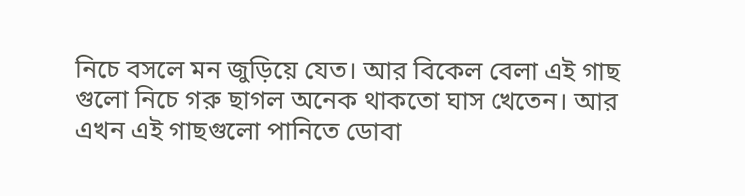নিচে বসলে মন জুড়িয়ে যেত। আর বিকেল বেলা এই গাছ গুলো নিচে গরু ছাগল অনেক থাকতো ঘাস খেতেন। আর এখন এই গাছগুলো পানিতে ডোবা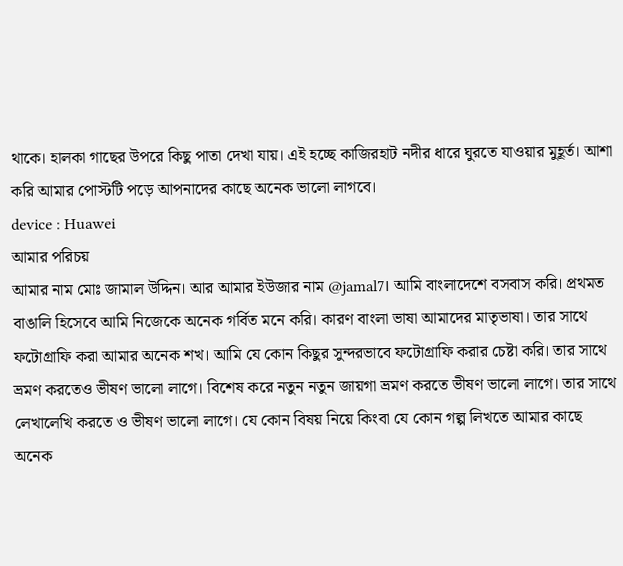থাকে। হালকা গাছের উপরে কিছু পাতা দেখা যায়। এই হচ্ছে কাজিরহাট নদীর ধারে ঘুরতে যাওয়ার মুহূর্ত। আশা করি আমার পোস্টটি পড়ে আপনাদের কাছে অনেক ভালো লাগবে।
device : Huawei
আমার পরিচয়
আমার নাম মোঃ জামাল উদ্দিন। আর আমার ইউজার নাম @jamal7। আমি বাংলাদেশে বসবাস করি। প্রথমত বাঙালি হিসেবে আমি নিজেকে অনেক গর্বিত মনে করি। কারণ বাংলা ভাষা আমাদের মাতৃভাষা। তার সাথে ফটোগ্রাফি করা আমার অনেক শখ। আমি যে কোন কিছুর সুন্দরভাবে ফটোগ্রাফি করার চেষ্টা করি। তার সাথে ভ্রমণ করতেও ভীষণ ভালো লাগে। বিশেষ করে নতুন নতুন জায়গা ভ্রমণ করতে ভীষণ ভালো লাগে। তার সাথে লেখালেখি করতে ও ভীষণ ভালো লাগে। যে কোন বিষয় নিয়ে কিংবা যে কোন গল্প লিখতে আমার কাছে অনেক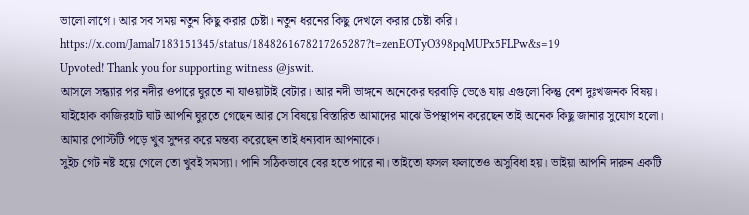ভালো লাগে। আর সব সময় নতুন কিছু করার চেষ্টা। নতুন ধরনের কিছু দেখলে করার চেষ্টা করি।
https://x.com/Jamal7183151345/status/1848261678217265287?t=zenEOTyO398pqMUPx5FLPw&s=19
Upvoted! Thank you for supporting witness @jswit.
আসলে সন্ধ্যার পর নদীর ওপারে ঘুরতে না যাওয়াটাই বেটার। আর নদী ভাঙ্গনে অনেকের ঘরবাড়ি ভেঙে যায় এগুলো কিন্তু বেশ দুঃখজনক বিষয়। যাইহোক কাজিরহাট ঘাট আপনি ঘুরতে গেছেন আর সে বিষয়ে বিস্তারিত আমাদের মাঝে উপস্থাপন করেছেন তাই অনেক কিছু জানার সুযোগ হলো।
আমার পোস্টটি পড়ে খুব সুন্দর করে মন্তব্য করেছেন তাই ধন্যবাদ আপনাকে।
সুইচ গেট নষ্ট হয়ে গেলে তো খুবই সমস্যা। পানি সঠিকভাবে বের হতে পারে না। তাইতো ফসল ফলাতেও অসুবিধা হয়। ভাইয়া আপনি দারুন একটি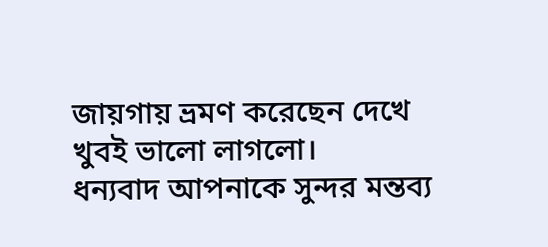জায়গায় ভ্রমণ করেছেন দেখে খুবই ভালো লাগলো।
ধন্যবাদ আপনাকে সুন্দর মন্তব্য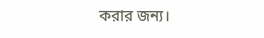করার জন্য।